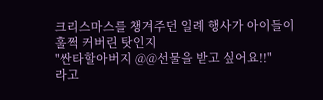크리스마스를 챙겨주던 일례 행사가 아이들이 훌쩍 커버린 탓인지
"싼타할아버지 @@선물을 받고 싶어요!!"
라고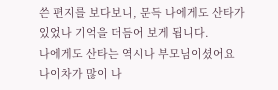쓴 편지를 보다보니, 문득 나에게도 산타가 있었나 기억을 더듬어 보게 됩니다.
나에게도 산타는 역시나 부모님이셨어요
나이차가 많이 나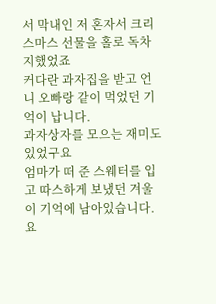서 막내인 저 혼자서 크리스마스 선물을 홀로 독차지했었죠
커다란 과자집을 받고 언니 오빠랑 같이 먹었던 기억이 납니다.
과자상자를 모으는 재미도 있었구요
엄마가 떠 준 스웨터를 입고 따스하게 보냈던 겨울이 기억에 남아있습니다.
요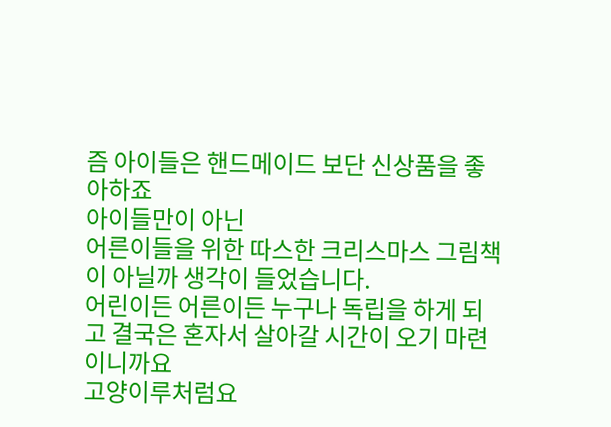즘 아이들은 핸드메이드 보단 신상품을 좋아하죠
아이들만이 아닌
어른이들을 위한 따스한 크리스마스 그림책이 아닐까 생각이 들었습니다.
어린이든 어른이든 누구나 독립을 하게 되고 결국은 혼자서 살아갈 시간이 오기 마련이니까요
고양이루처럼요